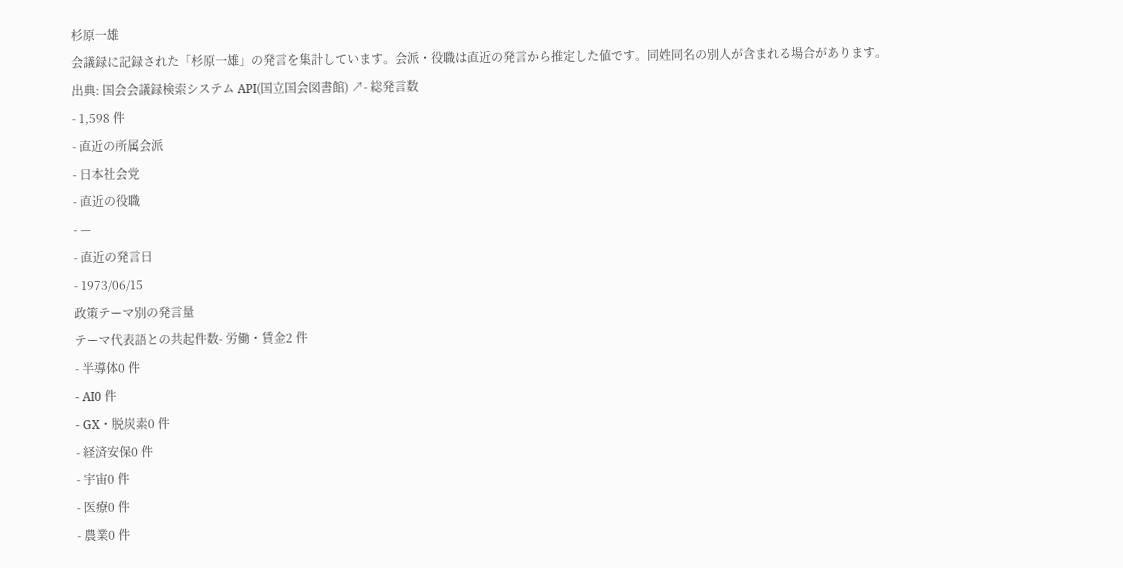杉原一雄
会議録に記録された「杉原一雄」の発言を集計しています。会派・役職は直近の発言から推定した値です。同姓同名の別人が含まれる場合があります。
出典: 国会会議録検索システム API(国立国会図書館) ↗- 総発言数
- 1,598 件
- 直近の所属会派
- 日本社会党
- 直近の役職
- —
- 直近の発言日
- 1973/06/15
政策テーマ別の発言量
テーマ代表語との共起件数- 労働・賃金2 件
- 半導体0 件
- AI0 件
- GX・脱炭素0 件
- 経済安保0 件
- 宇宙0 件
- 医療0 件
- 農業0 件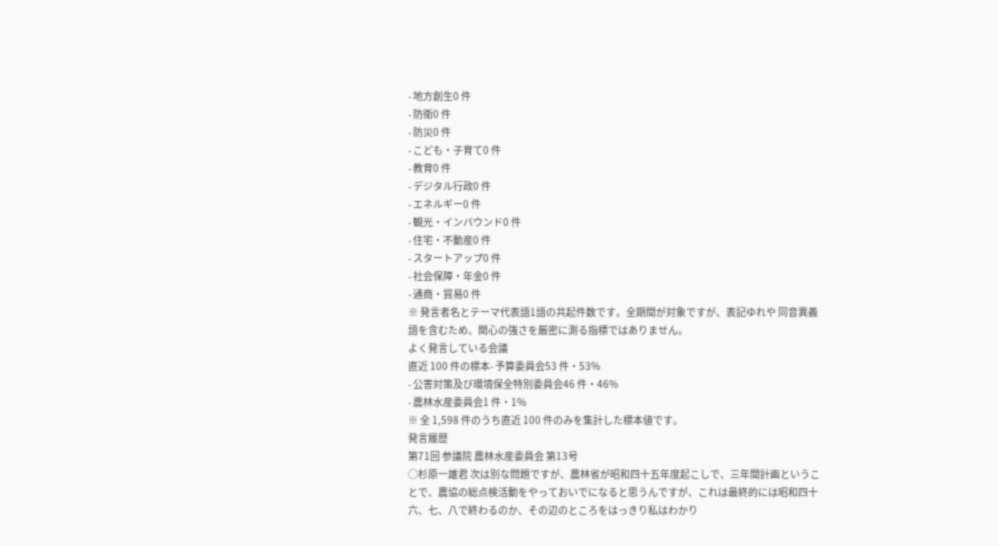- 地方創生0 件
- 防衛0 件
- 防災0 件
- こども・子育て0 件
- 教育0 件
- デジタル行政0 件
- エネルギー0 件
- 観光・インバウンド0 件
- 住宅・不動産0 件
- スタートアップ0 件
- 社会保障・年金0 件
- 通商・貿易0 件
※ 発言者名とテーマ代表語1語の共起件数です。全期間が対象ですが、表記ゆれや 同音異義語を含むため、関心の強さを厳密に測る指標ではありません。
よく発言している会議
直近 100 件の標本- 予算委員会53 件・53%
- 公害対策及び環境保全特別委員会46 件・46%
- 農林水産委員会1 件・1%
※ 全 1,598 件のうち直近 100 件のみを集計した標本値です。
発言履歴
第71回 参議院 農林水産委員会 第13号
○杉原一雄君 次は別な問題ですが、農林省が昭和四十五年度起こしで、三年間計画ということで、農協の総点検活動をやっておいでになると思うんですが、これは最終的には昭和四十六、七、八で終わるのか、その辺のところをはっきり私はわかり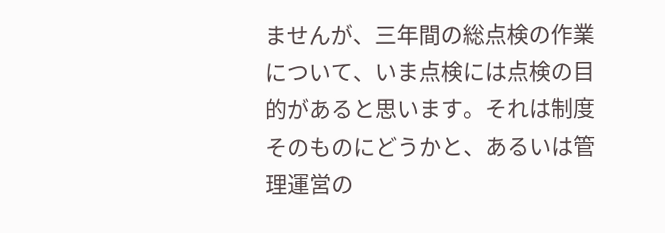ませんが、三年間の総点検の作業について、いま点検には点検の目的があると思います。それは制度そのものにどうかと、あるいは管理運営の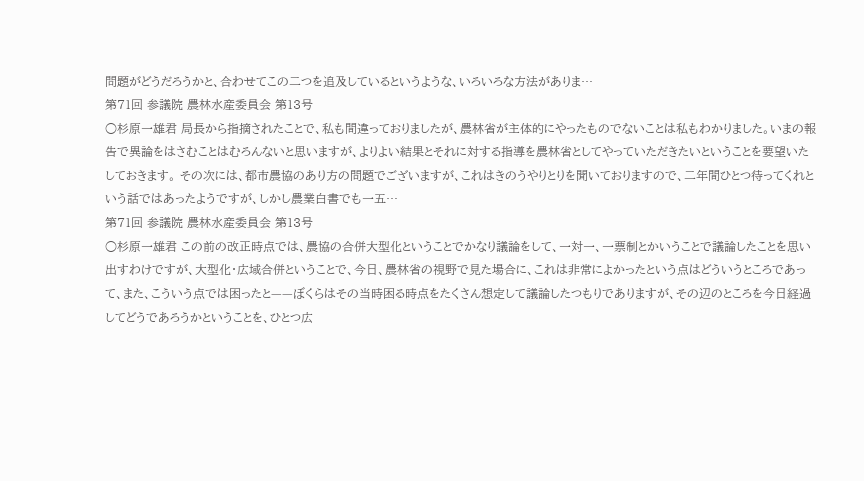問題がどうだろうかと、合わせてこの二つを追及しているというような、いろいろな方法がありま…
第71回 参議院 農林水産委員会 第13号
○杉原一雄君 局長から指摘されたことで、私も間違っておりましたが、農林省が主体的にやったものでないことは私もわかりました。いまの報告で異論をはさむことはむろんないと思いますが、よりよい結果とそれに対する指導を農林省としてやっていただきたいということを要望いたしておきます。 その次には、都市農協のあり方の問題でございますが、これはきのうやりとりを聞いておりますので、二年間ひとつ待ってくれという話ではあったようですが、しかし農業白書でも一五…
第71回 参議院 農林水産委員会 第13号
○杉原一雄君 この前の改正時点では、農協の合併大型化ということでかなり議論をして、一対一、一票制とかいうことで議論したことを思い出すわけですが、大型化・広域合併ということで、今日、農林省の視野で見た場合に、これは非常によかったという点はどういうところであって、また、こういう点では困ったと——ぼくらはその当時困る時点をたくさん想定して議論したつもりでありますが、その辺のところを今日経過してどうであろうかということを、ひとつ広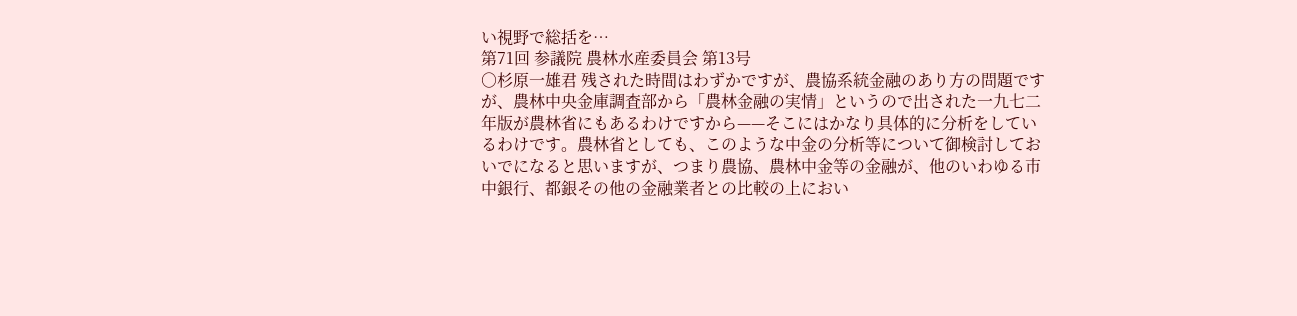い視野で総括を…
第71回 参議院 農林水産委員会 第13号
○杉原一雄君 残された時間はわずかですが、農協系統金融のあり方の問題ですが、農林中央金庫調査部から「農林金融の実情」というので出された一九七二年版が農林省にもあるわけですから——そこにはかなり具体的に分析をしているわけです。農林省としても、このような中金の分析等について御検討しておいでになると思いますが、つまり農協、農林中金等の金融が、他のいわゆる市中銀行、都銀その他の金融業者との比較の上におい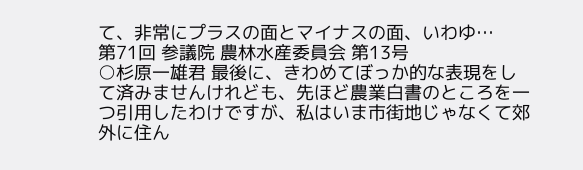て、非常にプラスの面とマイナスの面、いわゆ…
第71回 参議院 農林水産委員会 第13号
○杉原一雄君 最後に、きわめてぼっか的な表現をして済みませんけれども、先ほど農業白書のところを一つ引用したわけですが、私はいま市街地じゃなくて郊外に住ん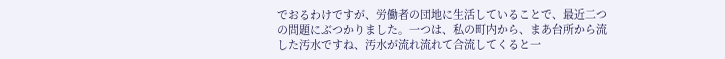でおるわけですが、労働者の団地に生活していることで、最近二つの問題にぶつかりました。一つは、私の町内から、まあ台所から流した汚水ですね、汚水が流れ流れて合流してくると一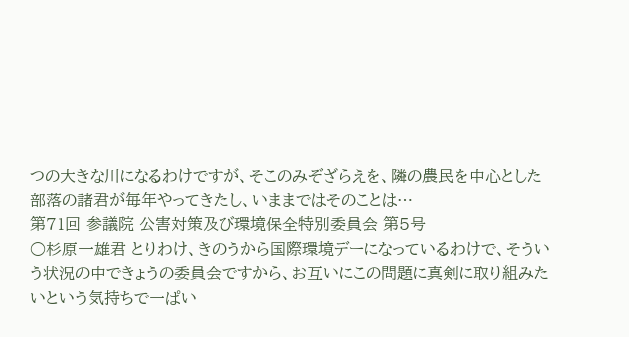つの大きな川になるわけですが、そこのみぞざらえを、隣の農民を中心とした部落の諸君が毎年やってきたし、いままではそのことは…
第71回 参議院 公害対策及び環境保全特別委員会 第5号
○杉原一雄君 とりわけ、きのうから国際環境デーになっているわけで、そういう状況の中できょうの委員会ですから、お互いにこの問題に真剣に取り組みたいという気持ちで一ぱい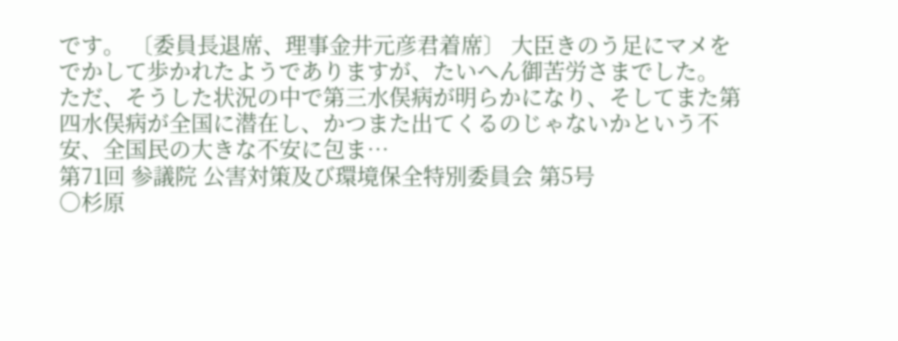です。 〔委員長退席、理事金井元彦君着席〕 大臣きのう足にマメをでかして歩かれたようでありますが、たいへん御苦労さまでした。 ただ、そうした状況の中で第三水俣病が明らかになり、そしてまた第四水俣病が全国に潜在し、かつまた出てくるのじゃないかという不安、全国民の大きな不安に包ま…
第71回 参議院 公害対策及び環境保全特別委員会 第5号
○杉原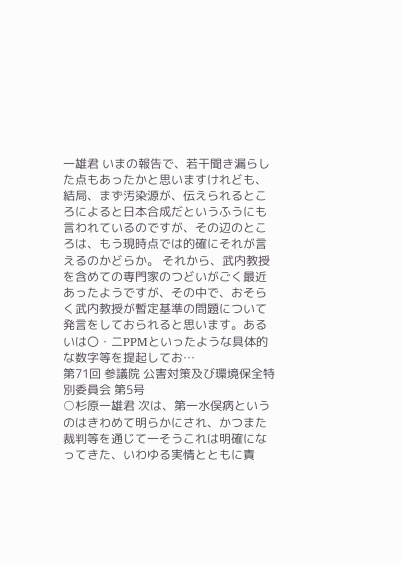一雄君 いまの報告で、若干聞き漏らした点もあったかと思いますけれども、結局、まず汚染源が、伝えられるところによると日本合成だというふうにも言われているのですが、その辺のところは、もう現時点では的確にそれが言えるのかどらか。 それから、武内教授を含めての専門家のつどいがごく最近あったようですが、その中で、おそらく武内教授が暫定基準の問題について発言をしておられると思います。あるいは〇・二PPMといったような具体的な数字等を提起してお…
第71回 参議院 公害対策及び環境保全特別委員会 第5号
○杉原一雄君 次は、第一水俣病というのはきわめて明らかにされ、かつまた裁判等を通じて一そうこれは明確になってきた、いわゆる実情とともに責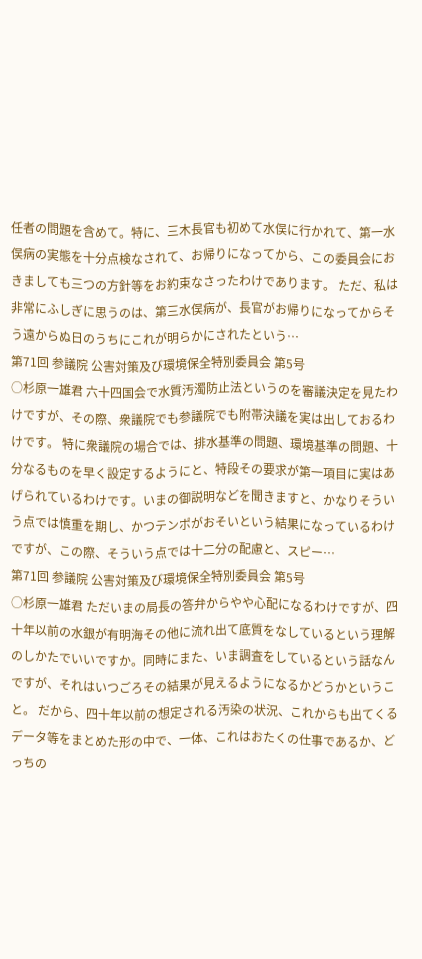任者の問題を含めて。特に、三木長官も初めて水俣に行かれて、第一水俣病の実態を十分点検なされて、お帰りになってから、この委員会におきましても三つの方針等をお約束なさったわけであります。 ただ、私は非常にふしぎに思うのは、第三水俣病が、長官がお帰りになってからそう遠からぬ日のうちにこれが明らかにされたという…
第71回 参議院 公害対策及び環境保全特別委員会 第5号
○杉原一雄君 六十四国会で水質汚濁防止法というのを審議決定を見たわけですが、その際、衆議院でも参議院でも附帯決議を実は出しておるわけです。 特に衆議院の場合では、排水基準の問題、環境基準の問題、十分なるものを早く設定するようにと、特段その要求が第一項目に実はあげられているわけです。いまの御説明などを聞きますと、かなりそういう点では慎重を期し、かつテンポがおそいという結果になっているわけですが、この際、そういう点では十二分の配慮と、スピー…
第71回 参議院 公害対策及び環境保全特別委員会 第5号
○杉原一雄君 ただいまの局長の答弁からやや心配になるわけですが、四十年以前の水銀が有明海その他に流れ出て底質をなしているという理解のしかたでいいですか。同時にまた、いま調査をしているという話なんですが、それはいつごろその結果が見えるようになるかどうかということ。 だから、四十年以前の想定される汚染の状況、これからも出てくるデータ等をまとめた形の中で、一体、これはおたくの仕事であるか、どっちの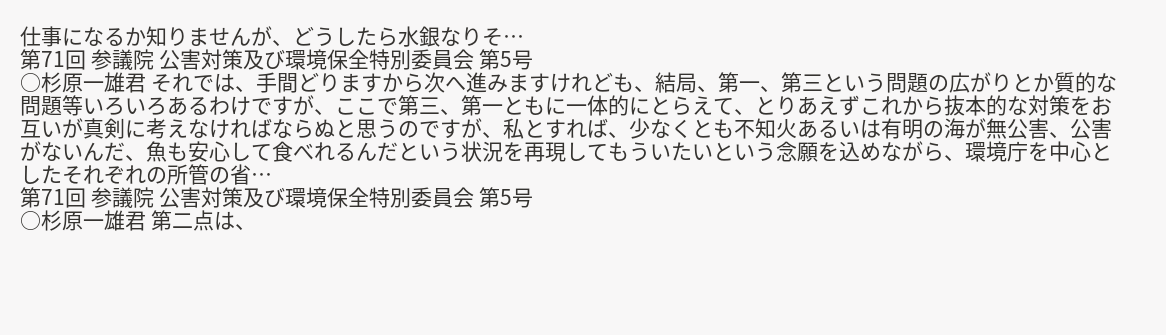仕事になるか知りませんが、どうしたら水銀なりそ…
第71回 参議院 公害対策及び環境保全特別委員会 第5号
○杉原一雄君 それでは、手間どりますから次へ進みますけれども、結局、第一、第三という問題の広がりとか質的な問題等いろいろあるわけですが、ここで第三、第一ともに一体的にとらえて、とりあえずこれから抜本的な対策をお互いが真剣に考えなければならぬと思うのですが、私とすれば、少なくとも不知火あるいは有明の海が無公害、公害がないんだ、魚も安心して食べれるんだという状況を再現してもういたいという念願を込めながら、環境庁を中心としたそれぞれの所管の省…
第71回 参議院 公害対策及び環境保全特別委員会 第5号
○杉原一雄君 第二点は、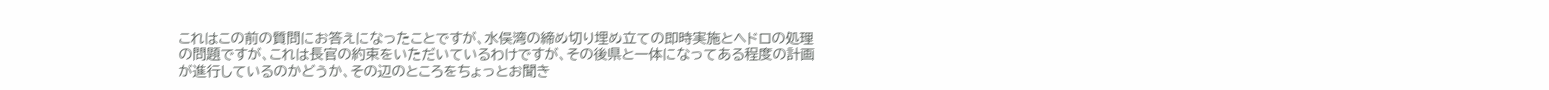これはこの前の質問にお答えになったことですが、水俣湾の締め切り埋め立ての即時実施とヘドロの処理の問題ですが、これは長官の約束をいただいているわけですが、その後県と一体になってある程度の計画が進行しているのかどうか、その辺のところをちょっとお聞き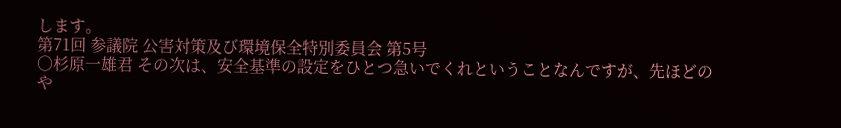します。
第71回 参議院 公害対策及び環境保全特別委員会 第5号
○杉原一雄君 その次は、安全基準の設定をひとつ急いでくれということなんですが、先ほどのや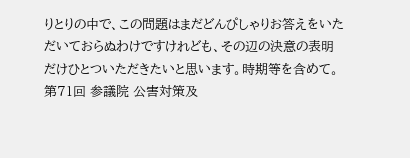りとりの中で、この問題はまだどんぴしゃりお答えをいただいておらぬわけですけれども、その辺の決意の表明だけひとついただきたいと思います。時期等を含めて。
第71回 参議院 公害対策及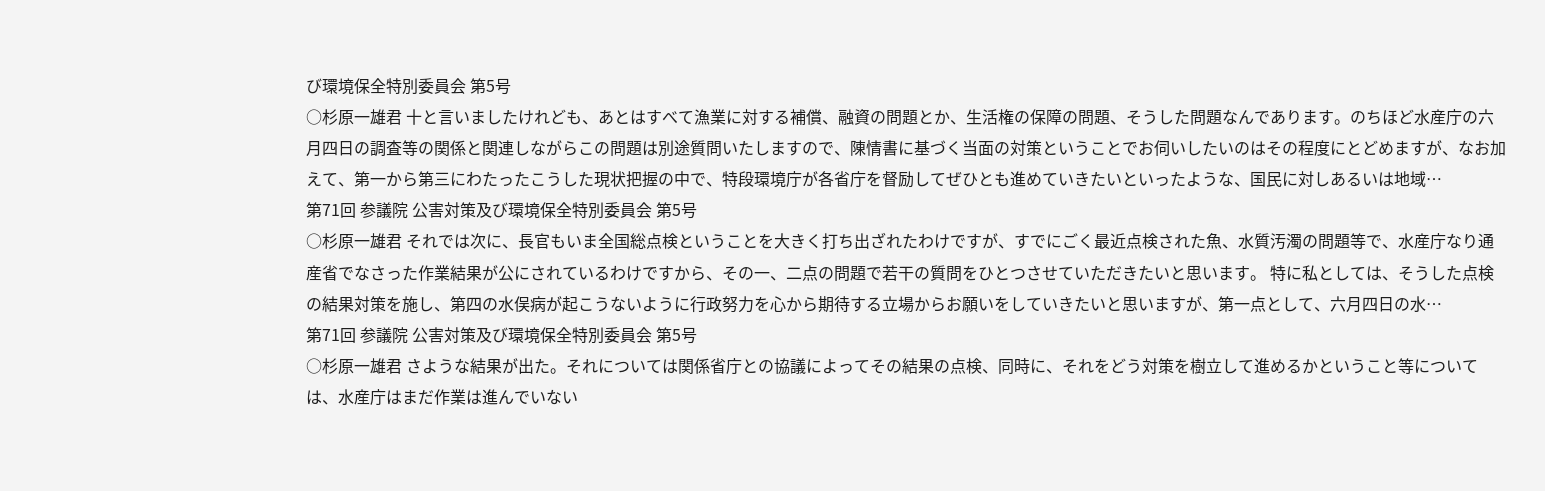び環境保全特別委員会 第5号
○杉原一雄君 十と言いましたけれども、あとはすべて漁業に対する補償、融資の問題とか、生活権の保障の問題、そうした問題なんであります。のちほど水産庁の六月四日の調査等の関係と関連しながらこの問題は別途質問いたしますので、陳情書に基づく当面の対策ということでお伺いしたいのはその程度にとどめますが、なお加えて、第一から第三にわたったこうした現状把握の中で、特段環境庁が各省庁を督励してぜひとも進めていきたいといったような、国民に対しあるいは地域…
第71回 参議院 公害対策及び環境保全特別委員会 第5号
○杉原一雄君 それでは次に、長官もいま全国総点検ということを大きく打ち出ざれたわけですが、すでにごく最近点検された魚、水質汚濁の問題等で、水産庁なり通産省でなさった作業結果が公にされているわけですから、その一、二点の問題で若干の質問をひとつさせていただきたいと思います。 特に私としては、そうした点検の結果対策を施し、第四の水俣病が起こうないように行政努力を心から期待する立場からお願いをしていきたいと思いますが、第一点として、六月四日の水…
第71回 参議院 公害対策及び環境保全特別委員会 第5号
○杉原一雄君 さような結果が出た。それについては関係省庁との協議によってその結果の点検、同時に、それをどう対策を樹立して進めるかということ等については、水産庁はまだ作業は進んでいない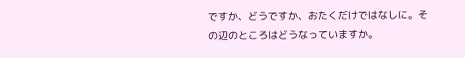ですか、どうですか、おたくだけではなしに。その辺のところはどうなっていますか。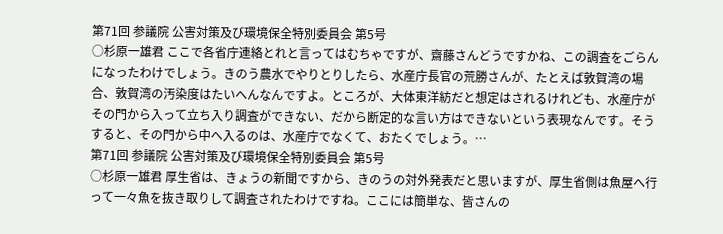第71回 参議院 公害対策及び環境保全特別委員会 第5号
○杉原一雄君 ここで各省庁連絡とれと言ってはむちゃですが、齋藤さんどうですかね、この調査をごらんになったわけでしょう。きのう農水でやりとりしたら、水産庁長官の荒勝さんが、たとえば敦賀湾の場合、敦賀湾の汚染度はたいへんなんですよ。ところが、大体東洋紡だと想定はされるけれども、水産庁がその門から入って立ち入り調査ができない、だから断定的な言い方はできないという表現なんです。そうすると、その門から中へ入るのは、水産庁でなくて、おたくでしょう。…
第71回 参議院 公害対策及び環境保全特別委員会 第5号
○杉原一雄君 厚生省は、きょうの新聞ですから、きのうの対外発表だと思いますが、厚生省側は魚屋へ行って一々魚を抜き取りして調査されたわけですね。ここには簡単な、皆さんの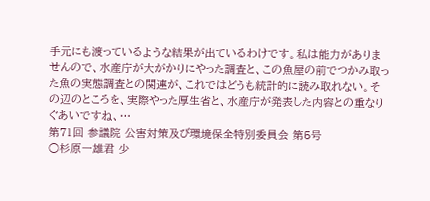手元にも渡っているような結果が出ているわけです。私は能力がありませんので、水産庁が大がかりにやった調査と、この魚屋の前でつかみ取った魚の実態調査との関連が、これではどうも統計的に読み取れない。その辺のところを、実際やった厚生省と、水産庁が発表した内容との重なりぐあいですね、…
第71回 参議院 公害対策及び環境保全特別委員会 第5号
○杉原一雄君 少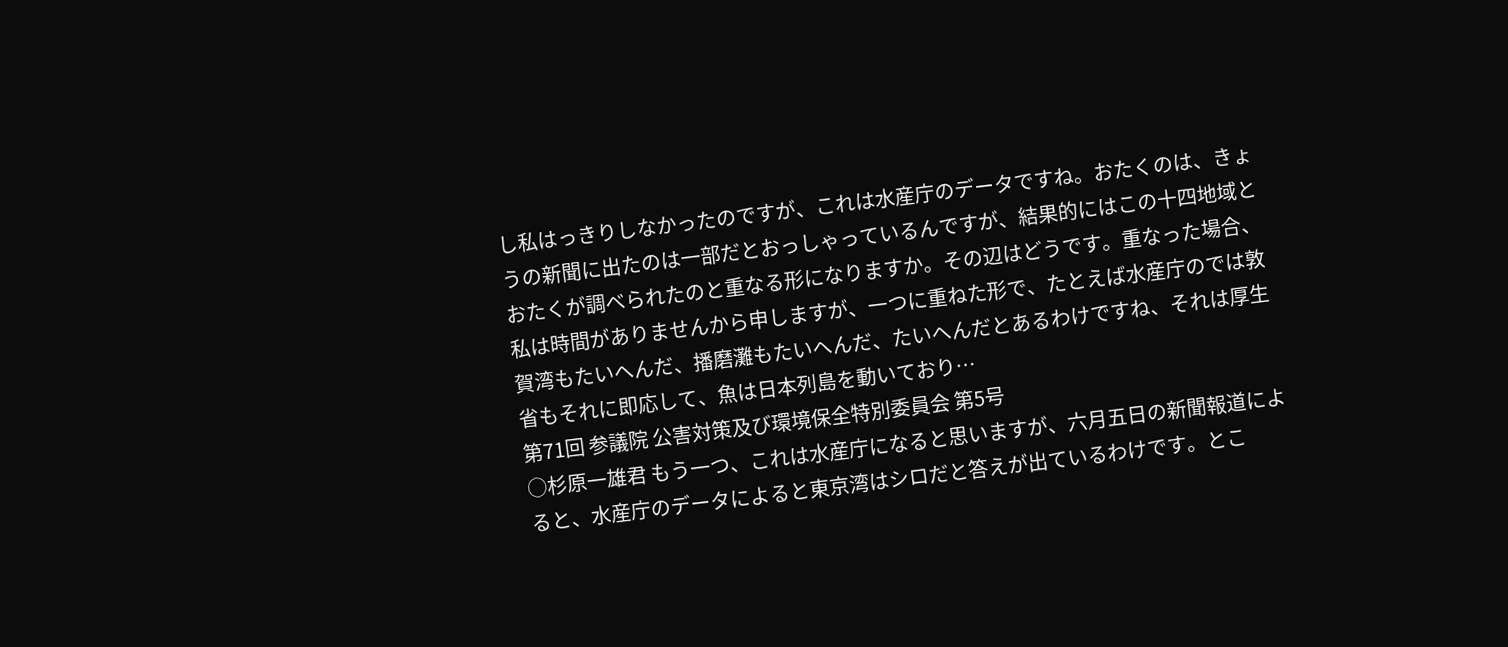し私はっきりしなかったのですが、これは水産庁のデータですね。おたくのは、きょうの新聞に出たのは一部だとおっしゃっているんですが、結果的にはこの十四地域とおたくが調べられたのと重なる形になりますか。その辺はどうです。重なった場合、私は時間がありませんから申しますが、一つに重ねた形で、たとえば水産庁のでは敦賀湾もたいへんだ、播磨灘もたいへんだ、たいへんだとあるわけですね、それは厚生省もそれに即応して、魚は日本列島を動いており…
第71回 参議院 公害対策及び環境保全特別委員会 第5号
○杉原一雄君 もう一つ、これは水産庁になると思いますが、六月五日の新聞報道によると、水産庁のデータによると東京湾はシロだと答えが出ているわけです。とこ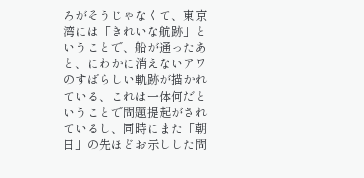ろがそうじゃなくて、東京湾には「きれいな航跡」ということで、船が通ったあと、にわかに消えないアワのすばらしい軌跡が描かれている、これは一体何だということで問題提起がされているし、同時にまた「朝日」の先ほどお示しした問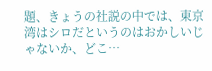題、きょうの社説の中では、東京湾はシロだというのはおかしいじゃないか、どこ…